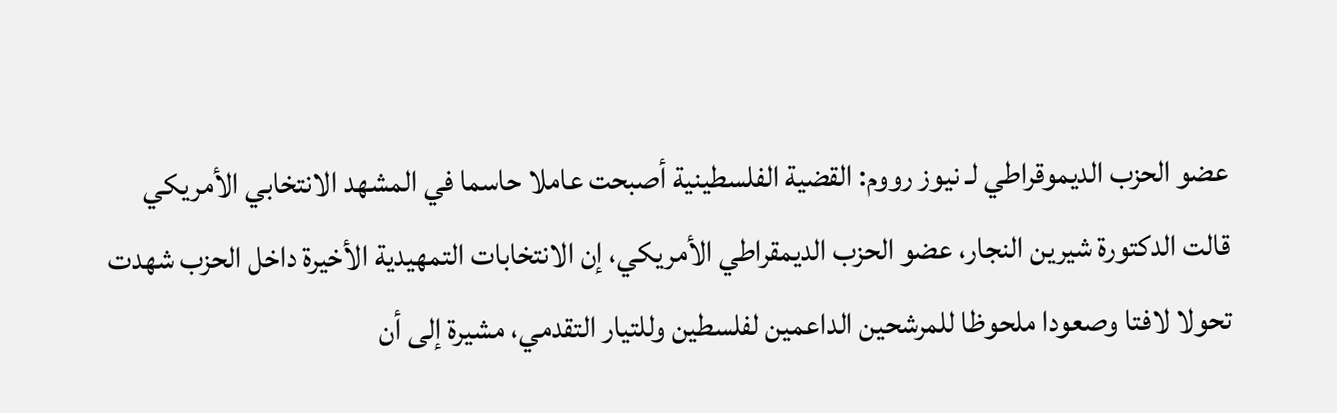عضو الحزب الديموقراطي لـ نيوز رووم: القضية الفلسطينية أصبحت عاملا حاسما في المشهد الانتخابي الأمريكي
قالت الدكتورة شيرين النجار، عضو الحزب الديمقراطي الأمريكي، إن الانتخابات التمهيدية الأخيرة داخل الحزب شهدت تحولا لافتا وصعودا ملحوظا للمرشحين الداعمين لفلسطين وللتيار التقدمي، مشيرة إلى أن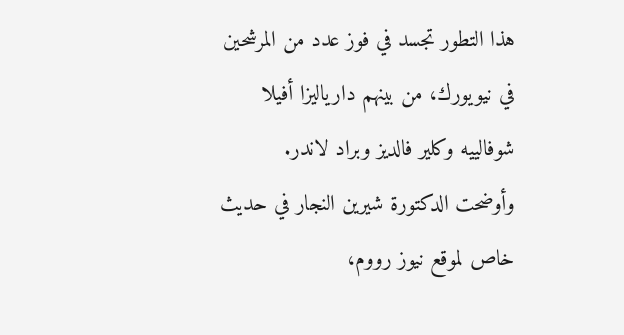هذا التطور تجسد في فوز عدد من المرشحين في نيويورك، من بينهم دارياليزا أفيلا شوفالييه وكلير فالديز وبراد لاندر.
وأوضحت الدكتورة شيرين النجار في حديث خاص لموقع نيوز رووم،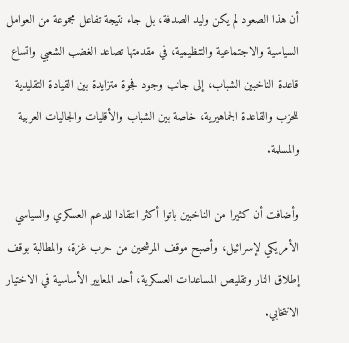أن هذا الصعود لم يكن وليد الصدفة، بل جاء نتيجة تفاعل مجموعة من العوامل السياسية والاجتماعية والتنظيمية، في مقدمتها تصاعد الغضب الشعبي واتساع قاعدة الناخبين الشباب، إلى جانب وجود فجوة متزايدة بين القيادة التقليدية للحزب والقاعدة الجماهيرية، خاصة بين الشباب والأقليات والجاليات العربية والمسلمة.

وأضافت أن كثيرا من الناخبين باتوا أكثر انتقادا للدعم العسكري والسياسي الأمريكي لإسرائيل، وأصبح موقف المرشحين من حرب غزة، والمطالبة بوقف إطلاق النار وتقليص المساعدات العسكرية، أحد المعايير الأساسية في الاختيار الانتخابي.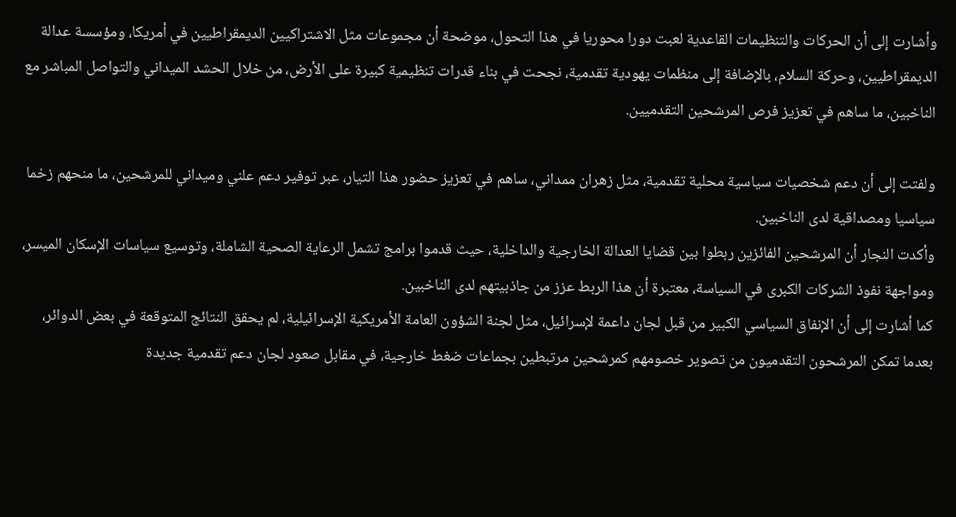وأشارت إلى أن الحركات والتنظيمات القاعدية لعبت دورا محوريا في هذا التحول، موضحة أن مجموعات مثل الاشتراكيين الديمقراطيين في أمريكا، ومؤسسة عدالة الديمقراطيين، وحركة السلام، بالإضافة إلى منظمات يهودية تقدمية، نجحت في بناء قدرات تنظيمية كبيرة على الأرض، من خلال الحشد الميداني والتواصل المباشر مع الناخبين، ما ساهم في تعزيز فرص المرشحين التقدميين.

ولفتت إلى أن دعم شخصيات سياسية محلية تقدمية، مثل زهران ممداني، ساهم في تعزيز حضور هذا التيار، عبر توفير دعم علني وميداني للمرشحين، ما منحهم زخما سياسيا ومصداقية لدى الناخبين.
وأكدت النجار أن المرشحين الفائزين ربطوا بين قضايا العدالة الخارجية والداخلية، حيث قدموا برامج تشمل الرعاية الصحية الشاملة، وتوسيع سياسات الإسكان الميسر، ومواجهة نفوذ الشركات الكبرى في السياسة، معتبرة أن هذا الربط عزز من جاذبيتهم لدى الناخبين.
كما أشارت إلى أن الإنفاق السياسي الكبير من قبل لجان داعمة لإسرائيل، مثل لجنة الشؤون العامة الأمريكية الإسرائيلية، لم يحقق النتائج المتوقعة في بعض الدوائر، بعدما تمكن المرشحون التقدميون من تصوير خصومهم كمرشحين مرتبطين بجماعات ضغط خارجية، في مقابل صعود لجان دعم تقدمية جديدة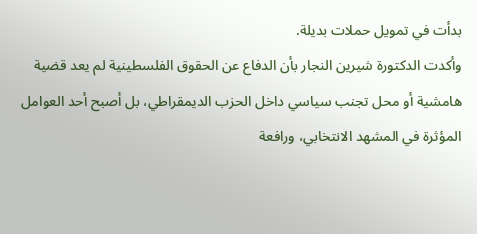بدأت في تمويل حملات بديلة.
وأكدت الدكتورة شيرين النجار بأن الدفاع عن الحقوق الفلسطينية لم يعد قضية هامشية أو محل تجنب سياسي داخل الحزب الديمقراطي، بل أصبح أحد العوامل المؤثرة في المشهد الانتخابي، ورافعة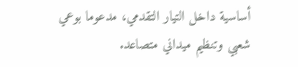أساسية داخل التيار التقدمي، مدعوما بوعي شعبي وتنظيم ميداني متصاعد.